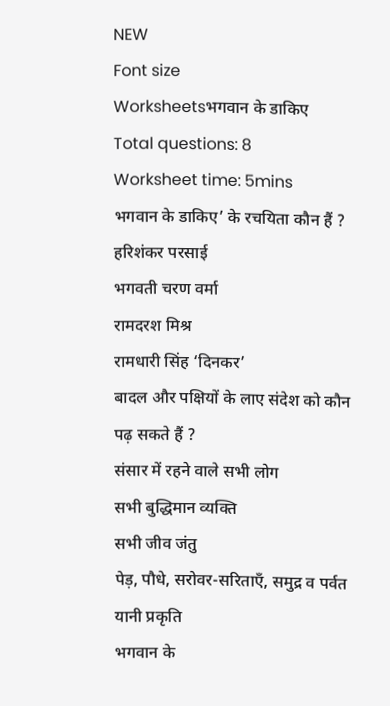NEW
Font size
Worksheetsभगवान के डाकिए
Total questions: 8
Worksheet time: 5mins
भगवान के डाकिए’ के रचयिता कौन हैं ?
हरिशंकर परसाई
भगवती चरण वर्मा
रामदरश मिश्र
रामधारी सिंह ‘दिनकर’
बादल और पक्षियों के लाए संदेश को कौन पढ़ सकते हैं ?
संसार में रहने वाले सभी लोग
सभी बुद्धिमान व्यक्ति
सभी जीव जंतु
पेड़, पौधे, सरोवर-सरिताएँ, समुद्र व पर्वत यानी प्रकृति
भगवान के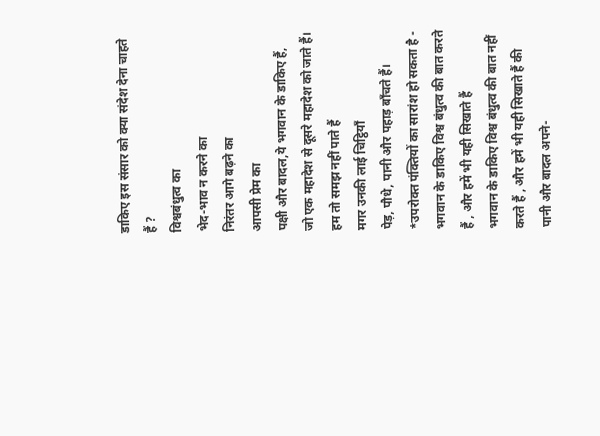डाकिए इस संसार को क्या संदेश देना चाहते हैं ?
विश्वबंधुत्व का
भेद-भाव न करने का
निरंतर आगे बढ़ने का
आपसी प्रेम का
पक्षी और बादल,ये भगवान के डाकिए हैं,
जो एक महादेश से दूसरे महादेश को जाते हैं।
हम तो समझ नहीं पाते हैं
मगर उनकी लाई चिट्ठियाँ
पेड़, पौधे, पानी और पहाड़ बाँचते हैं।
*उपरोक्त पंक्तियों का सारांश हो सकता है -
भगवान के डाकिए विश्व बंधुत्व की बात करते हैं , और हमें भी यही सिखाते हैं
भगवान के डाकिए विश्व बंधुत्व की बात नहीं करते हैं , और हमें भी यही सिखाते हैं की पानी और बादल अपने-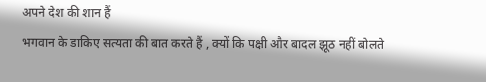अपने देश की शान हैं
भगवान के डाकिए सत्यता की बात करते हैं , क्यों कि पक्षी और बादल झूठ नहीं बोलते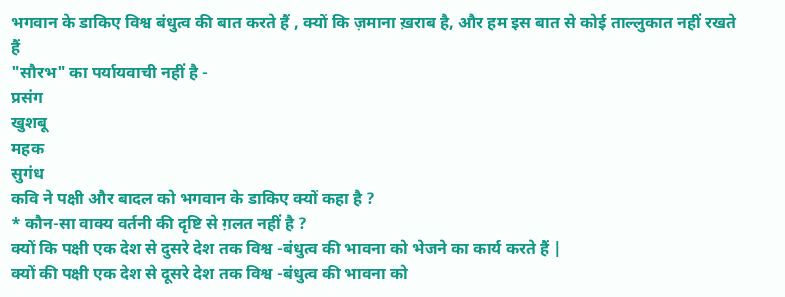भगवान के डाकिए विश्व बंधुत्व की बात करते हैं , क्यों कि ज़माना ख़राब है, और हम इस बात से कोई ताल्लुकात नहीं रखते हैं
"सौरभ" का पर्यायवाची नहीं है -
प्रसंग
खुशबू
महक
सुगंध
कवि ने पक्षी और बादल को भगवान के डाकिए क्यों कहा है ?
* कौन-सा वाक्य वर्तनी की दृष्टि से ग़लत नहीं है ?
क्यों कि पक्षी एक देश से दुसरे देश तक विश्व -बंधुत्व की भावना को भेजने का कार्य करते हैं |
क्यों की पक्षी एक देश से दूसरे देश तक विश्व -बंधुत्व की भावना को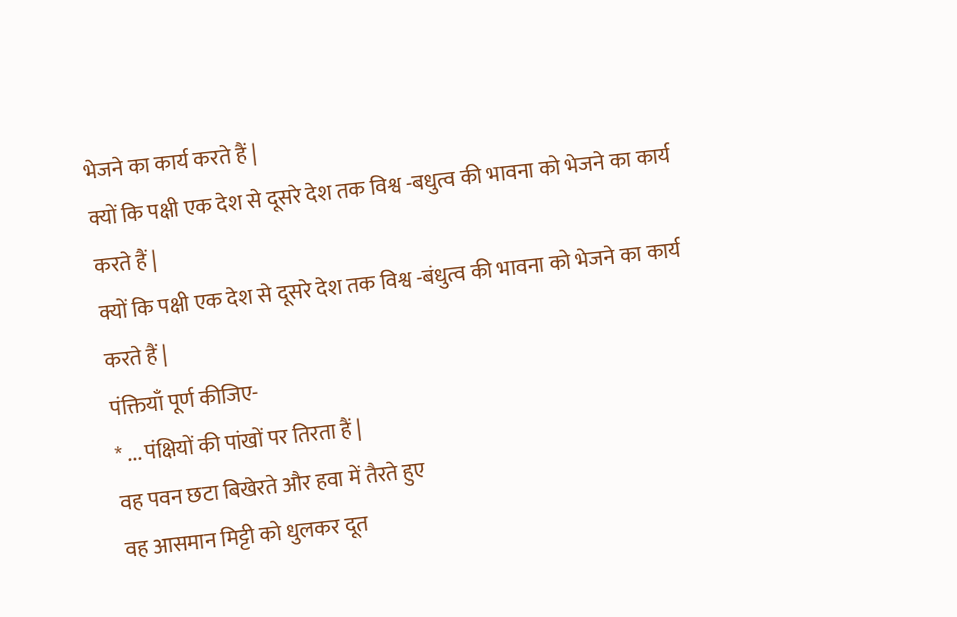भेजने का कार्य करते हैं |
क्यों कि पक्षी एक देश से दूसरे देश तक विश्व -बधुत्व की भावना को भेजने का कार्य करते हैं |
क्यों कि पक्षी एक देश से दूसरे देश तक विश्व -बंधुत्व की भावना को भेजने का कार्य करते हैं |
पंक्तियाँ पूर्ण कीजिए-
* ... पंक्षियों की पांखों पर तिरता हैं |
वह पवन छटा बिखेरते और हवा में तैरते हुए
वह आसमान मिट्टी को धुलकर दूत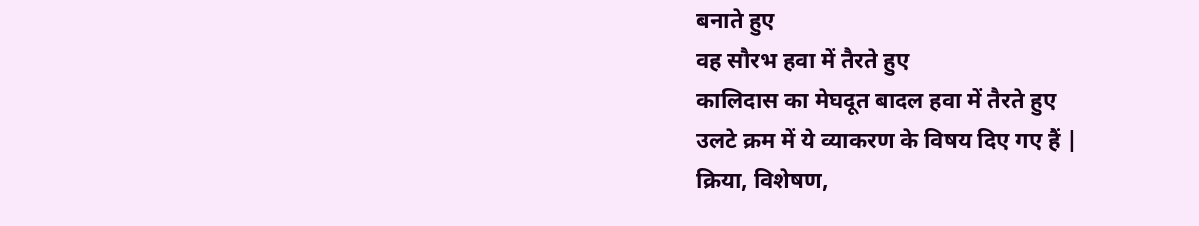बनाते हुए
वह सौरभ हवा में तैरते हुए
कालिदास का मेघदूत बादल हवा में तैरते हुए
उलटे क्रम में ये व्याकरण के विषय दिए गए हैं |
क्रिया, विशेषण,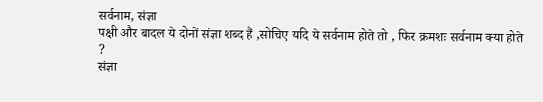सर्वनाम, संज्ञा
पक्षी और बादल ये दोनों संज्ञा शब्द हैं ,सोचिए यदि ये सर्वनाम होते तो , फिर क्रमशः सर्वनाम क्या होते ?
संज्ञा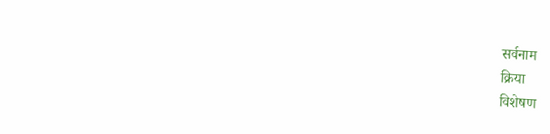सर्वनाम
क्रिया
विशेषण